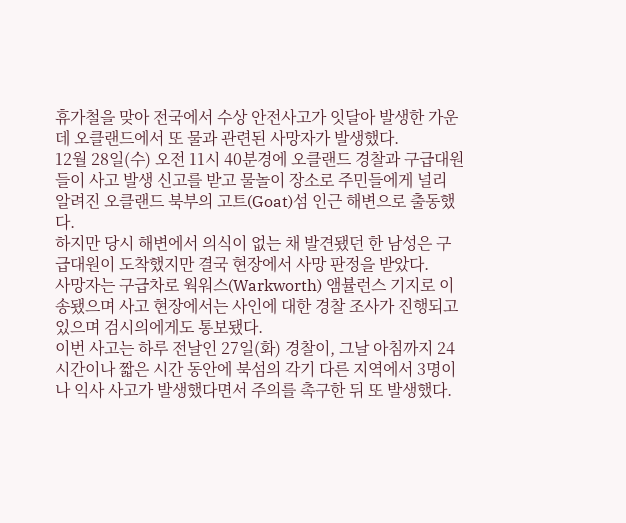휴가철을 맞아 전국에서 수상 안전사고가 잇달아 발생한 가운데 오클랜드에서 또 물과 관련된 사망자가 발생했다.
12월 28일(수) 오전 11시 40분경에 오클랜드 경찰과 구급대원들이 사고 발생 신고를 받고 물놀이 장소로 주민들에게 널리 알려진 오클랜드 북부의 고트(Goat)섬 인근 해변으로 출동했다.
하지만 당시 해변에서 의식이 없는 채 발견됐던 한 남성은 구급대원이 도착했지만 결국 현장에서 사망 판정을 받았다.
사망자는 구급차로 웍워스(Warkworth) 앰뷸런스 기지로 이송됐으며 사고 현장에서는 사인에 대한 경찰 조사가 진행되고 있으며 검시의에게도 통보됐다.
이번 사고는 하루 전날인 27일(화) 경찰이, 그날 아침까지 24시간이나 짧은 시간 동안에 북섬의 각기 다른 지역에서 3명이나 익사 사고가 발생했다면서 주의를 촉구한 뒤 또 발생했다.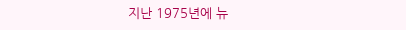지난 1975년에 뉴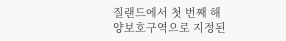질랜드에서 첫 번째 해양보호구역으로 지정된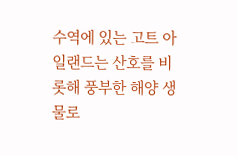수역에 있는 고트 아일랜드는 산호를 비롯해 풍부한 해양 생물로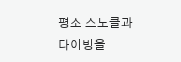평소 스노클과 다이빙을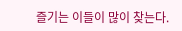즐기는 이들이 많이 찾는다.